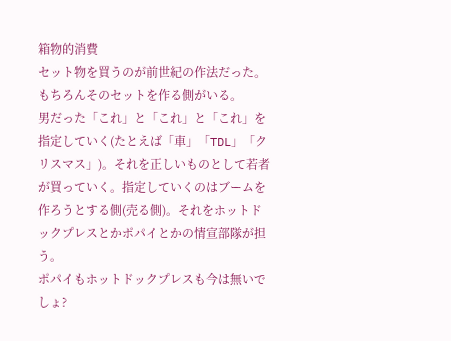箱物的消費
セット物を買うのが前世紀の作法だった。
もちろんそのセットを作る側がいる。
男だった「これ」と「これ」と「これ」を指定していく(たとえば「車」「TDL」「クリスマス」)。それを正しいものとして若者が買っていく。指定していくのはブームを作ろうとする側(売る側)。それをホットドックプレスとかポパイとかの情宣部隊が担う。
ポパイもホットドックプレスも今は無いでしょ?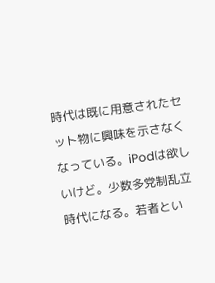時代は既に用意されたセット物に興味を示さなくなっている。iPodは欲しいけど。少数多党制乱立時代になる。若者とい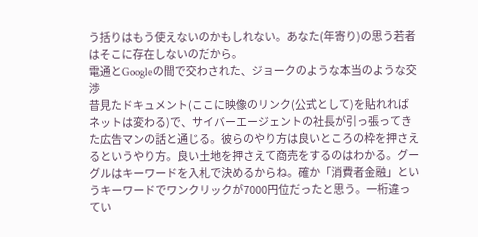う括りはもう使えないのかもしれない。あなた(年寄り)の思う若者はそこに存在しないのだから。
電通とGoogleの間で交わされた、ジョークのような本当のような交渉
昔見たドキュメント(ここに映像のリンク(公式として)を貼れればネットは変わる)で、サイバーエージェントの社長が引っ張ってきた広告マンの話と通じる。彼らのやり方は良いところの枠を押さえるというやり方。良い土地を押さえて商売をするのはわかる。グーグルはキーワードを入札で決めるからね。確か「消費者金融」というキーワードでワンクリックが7000円位だったと思う。一桁違ってい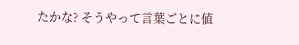たかな? そうやって言葉ごとに値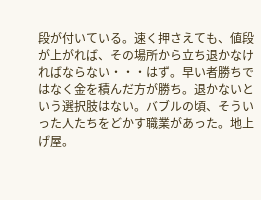段が付いている。速く押さえても、値段が上がれば、その場所から立ち退かなければならない・・・はず。早い者勝ちではなく金を積んだ方が勝ち。退かないという選択肢はない。バブルの頃、そういった人たちをどかす職業があった。地上げ屋。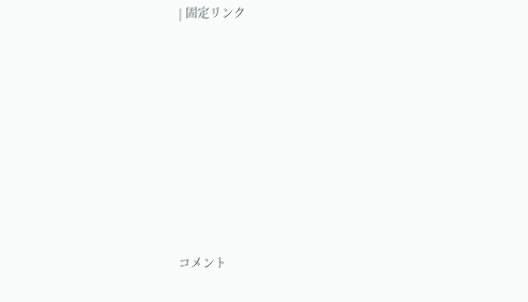| 固定リンク










コメント